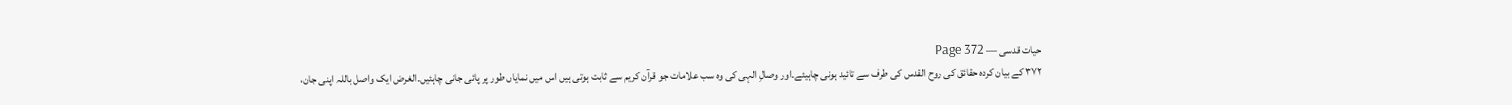حیات قدسی — Page 372
۳۷۲ کے بیان کردہ حقائق کی روح القدس کی طرف سے تائید ہونی چاہیئے۔اور وصالِ الہی کی وہ سب علامات جو قرآن کریم سے ثابت ہوتی ہیں اس میں نمایاں طور پر پائی جانی چاہئیں۔الغرض ایک واصل باللہ اپنی جان،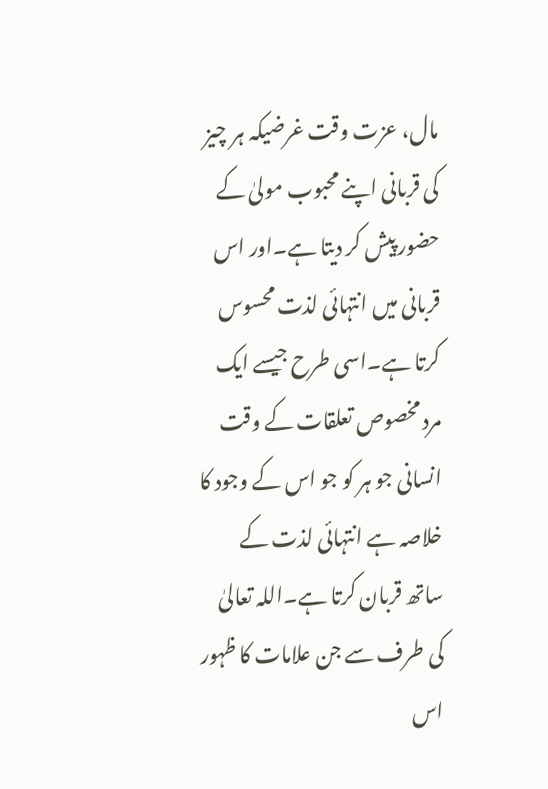مال، عزت وقت غرضیکہ ہر چیز کی قربانی اپنے محبوب مولیٰ کے حضور پیش کر دیتا ہے۔اور اس قربانی میں انتہائی لذت محسوس کرتا ہے۔اسی طرح جیسے ایک مرد مخصوص تعلقات کے وقت انسانی جو ہر کو جو اس کے وجود کا خلاصہ ہے انتہائی لذت کے ساتھ قربان کرتا ہے۔اللہ تعالیٰ کی طرف سے جن علامات کا ظہور اس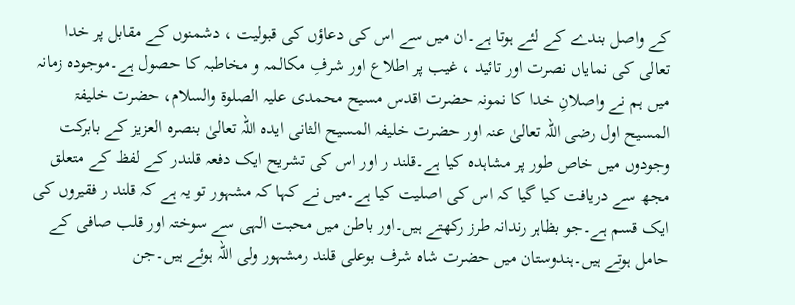کے واصل بندے کے لئے ہوتا ہے۔ان میں سے اس کی دعاؤں کی قبولیت ، دشمنوں کے مقابل پر خدا تعالی کی نمایاں نصرت اور تائید ، غیب پر اطلاع اور شرفِ مکالمہ و مخاطبہ کا حصول ہے۔موجودہ زمانہ میں ہم نے واصلانِ خدا کا نمونہ حضرت اقدس مسیح محمدی علیہ الصلوۃ والسلام، حضرت خلیفۃ المسیح اول رضی اللہ تعالیٰ عنہ اور حضرت خلیفہ المسیح الثانی ایدہ اللہ تعالیٰ بنصرہ العزیز کے بابرکت وجودوں میں خاص طور پر مشاہدہ کیا ہے۔قلند ر اور اس کی تشریح ایک دفعہ قلندر کے لفظ کے متعلق مجھ سے دریافت کیا گیا کہ اس کی اصلیت کیا ہے۔میں نے کہا کہ مشہور تو یہ ہے کہ قلند ر فقیروں کی ایک قسم ہے۔جو بظاہر رندانہ طرز رکھتے ہیں۔اور باطن میں محبت الہی سے سوختہ اور قلب صافی کے حامل ہوتے ہیں۔ہندوستان میں حضرت شاہ شرف بوعلی قلند رمشہور ولی اللہ ہوئے ہیں۔جن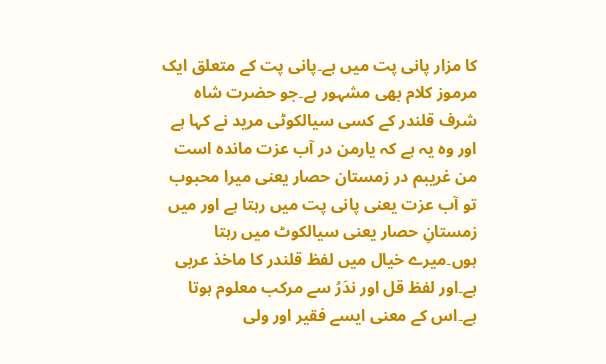کا مزار پانی پت میں ہے۔پانی پت کے متعلق ایک مرموز کلام بھی مشہور ہے۔جو حضرت شاہ شرف قلندر کے کسی سیالکوٹی مرید نے کہا ہے اور وہ یہ ہے کہ یارمن در آب عزت مانده است من غریبم در زمستان حصار یعنی میرا محبوب تو آب عزت یعنی پانی پت میں رہتا ہے اور میں زمستانِ حصار یعنی سیالکوٹ میں رہتا ہوں۔میرے خیال میں لفظ قلندر کا ماخذ عربی ہے۔اور لفظ قل اور ندَرُ سے مرکب معلوم ہوتا ہے۔اس کے معنی ایسے فقیر اور ولی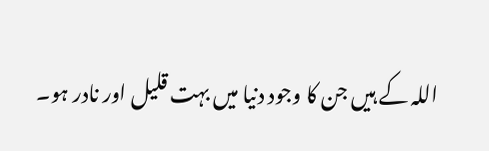اللہ کے ہیں جن کا وجود دنیا میں بہت قلیل اور نادر ہو۔